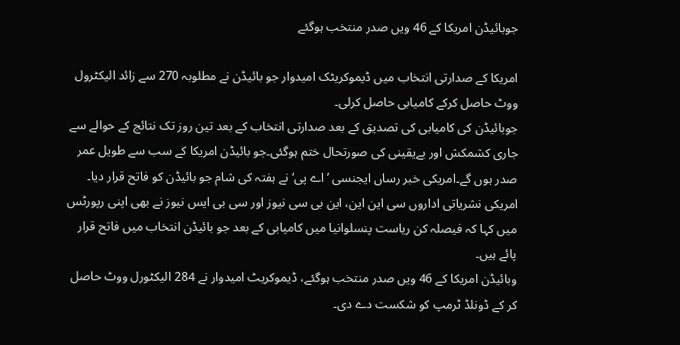جوبائیڈن امریکا کے 46 ویں صدر منتخب ہوگئے

امریکا کے صدارتی انتخاب میں ڈیموکریٹک امیدوار جو بائیڈن نے مطلوبہ 270 سے زائد الیکٹرول ووٹ حاصل کرکے کامیابی حاصل کرلی۔
جوبائیڈن کی کامیابی کی تصدیق کے بعد صدارتی انتخاب کے بعد تین روز تک نتائج کے حوالے سے جاری کشمکش اور بےیقینی کی صورتحال ختم ہوگئی۔جو بائیڈن امریکا کے سب سے طویل عمر صدر ہوں گے۔امریکی خبر رساں ایجنسی ’اے پی‘ نے ہفتہ کی شام جو بائیڈن کو فاتح قرار دیا۔ امریکی نشریاتی اداروں سی این این، این بی سی نیوز اور سی بی ایس نیوز نے بھی اپنی رپورٹس میں کہا کہ فیصلہ کن ریاست پنسلوانیا میں کامیابی کے بعد جو بائیڈن انتخاب میں فاتح قرار پائے ہیں۔
وبائیڈن امریکا کے 46 ویں صدر منتخب ہوگئے، ڈیموکریٹ امیدوار نے 284 الیکٹورل ووٹ حاصل کر کے ڈونلڈ ٹرمپ کو شکست دے دی۔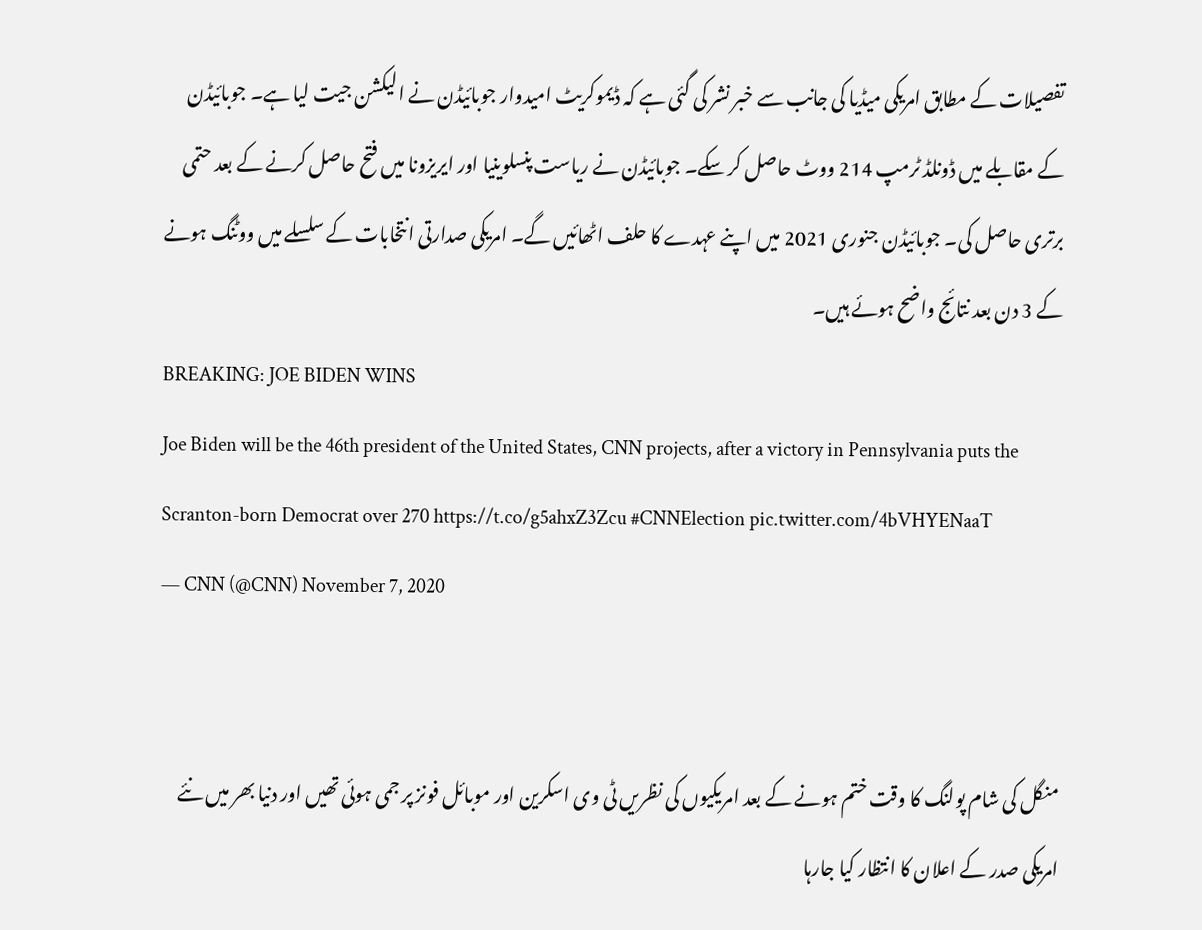تفصیلات کے مطابق امریکی میڈیا کی جانب سے خبر نشر کی گئی ہے کہ ڈیموکریٹ امیدوار جوبائیڈن نے الیکشن جیت لیا ہے۔ جوبائیڈن کے مقابلے میں ڈونلڈ ٹرمپ 214 ووٹ حاصل کر سکے۔ جوبائیڈن نے ریاست پنسلوینیا اور ایریزونا میں فتح حاصل کرنے کے بعد حتمی برتری حاصل کی۔ جوبائیڈن جنوری 2021 میں اپنے عہدے کا حلف اٹھائیں گے۔ امریکی صدارتی انتخابات کے سلسلے میں ووٹنگ ہونے کے 3 دن بعد نتائج واضح ہوئے ہیں۔
BREAKING: JOE BIDEN WINS
Joe Biden will be the 46th president of the United States, CNN projects, after a victory in Pennsylvania puts the Scranton-born Democrat over 270 https://t.co/g5ahxZ3Zcu #CNNElection pic.twitter.com/4bVHYENaaT
— CNN (@CNN) November 7, 2020


منگل کی شام پولنگ کا وقت ختم ہونے کے بعد امریکیوں کی نظریں ٹی وی اسکرین اور موبائل فونز پر جمی ہوئی تھیں اور دنیا بھر میں نئے امریکی صدر کے اعلان کا انتظار کیا جارہا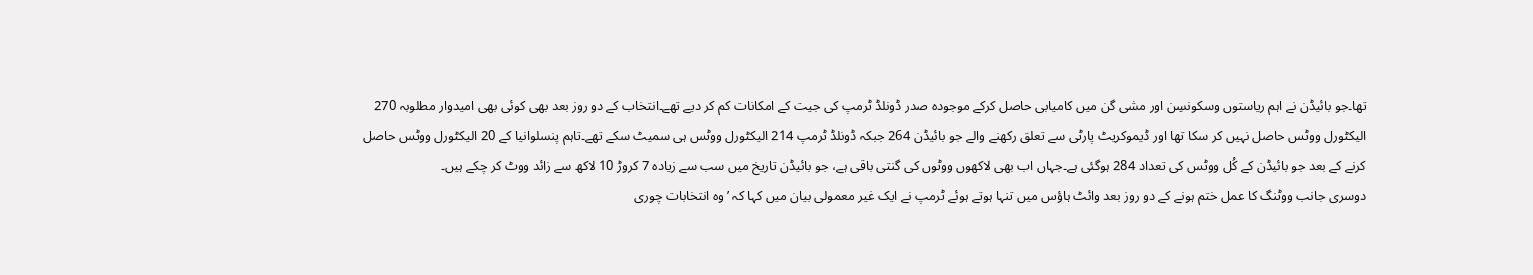تھا۔جو بائیڈن نے اہم ریاستوں وسکونسِن اور مشی گن میں کامیابی حاصل کرکے موجودہ صدر ڈونلڈ ٹرمپ کی جیت کے امکانات کم کر دیے تھے۔انتخاب کے دو روز بعد بھی کوئی بھی امیدوار مطلوبہ 270 الیکٹورل ووٹس حاصل نہیں کر سکا تھا اور ڈیموکریٹ پارٹی سے تعلق رکھنے والے جو بائیڈن 264 جبکہ ڈونلڈ ٹرمپ 214 الیکٹورل ووٹس ہی سمیٹ سکے تھے۔تاہم پنسلوانیا کے 20 الیکٹورل ووٹس حاصل کرنے کے بعد جو بائیڈن کے کُل ووٹس کی تعداد 284 ہوگئی ہے۔جہاں اب بھی لاکھوں ووٹوں کی گنتی باقی ہے، جو بائیڈن تاریخ میں سب سے زیادہ 7 کروڑ 10 لاکھ سے زائد ووٹ کر چکے ہیں۔
دوسری جانب ووٹنگ کا عمل ختم ہونے کے دو روز بعد وائٹ ہاؤس میں تنہا ہوتے ہوئے ٹرمپ نے ایک غیر معمولی بیان میں کہا کہ ’وہ انتخابات چوری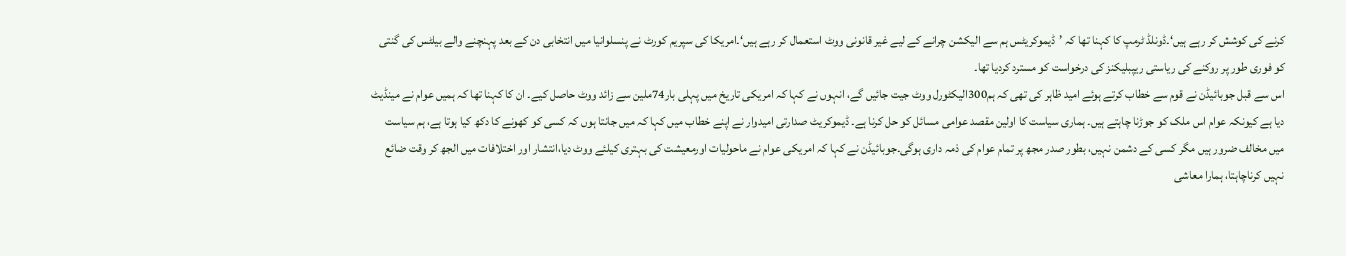کرنے کی کوشش کر رہے ہیں‘۔ڈونلڈ ٹرمپ کا کہنا تھا کہ ’ڈیموکریٹس ہم سے الیکشن چرانے کے لیے غیر قانونی ووٹ استعمال کر رہے ہیں‘۔امریکا کی سپریم کورٹ نے پنسلوانیا میں انتخابی دن کے بعد پہنچنے والے بیلٹس کی گنتی کو فوری طور پر روکنے کی ریاستی ریپبلیکنز کی درخواست کو مسترد کردیا تھا۔
اس سے قبل جوبائیڈن نے قوم سے خطاب کرتے ہوئے امید ظاہر کی تھی کہ ہم300الیکٹورل ووٹ جیت جائیں گے، انہوں نے کہا کہ امریکی تاریخ میں پہلی بار74ملین سے زائد ووٹ حاصل کیے۔ ان کا کہنا تھا کہ ہمیں عوام نے مینڈیٹ دیا ہے کیونکہ عوام اس ملک کو جوڑنا چاہتے ہیں۔ ہماری سیاست کا اولین مقصد عوامی مسائل کو حل کرنا ہے۔ ڈیموکریٹ صدارتی امیدوار نے اپنے خطاب میں کہا کہ میں جانتا ہوں کہ کسی کو کھونے کا دکھ کیا ہوتا ہے، ہم سیاست میں مخالف ضرور ہیں مگر کسی کے دشمن نہیں، بطور صدر مجھ پر تمام عوام کی ذمہ داری ہوگی۔جوبائیڈن نے کہا کہ امریکی عوام نے ماحولیات اورمعیشت کی بہتری کیلئے ووٹ دیا،انتشار اور اختلافات میں الجھ کر وقت ضائع نہیں کرناچاہتا، ہمارا معاشی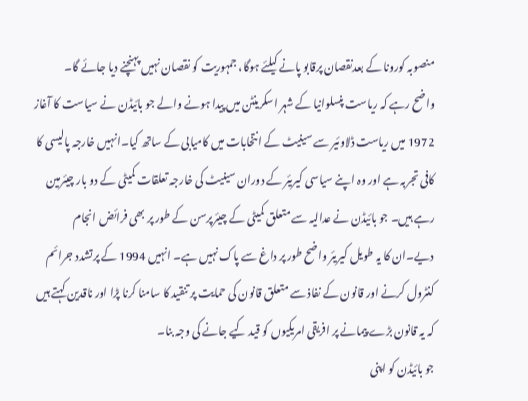منصوبہ کورونا کے بعدنقصان پرقابو پانے کیلئے ہوگا، جمہوریت کو نقصان نہیں پہنچنے دیا جائے گا۔
واضح رہے کہ ریاست پنسلوانیا کے شہر اسکرینٹن میں پیدا ہونے والے جو بائیڈن نے سیاست کا آغاز 1972 میں ریاست ڈلاوئیر سے سینیٹ کے انتخابات میں کامیابی کے ساتھ کیا۔انہیں خارجہ پالیسی کا کافی تجربہ ہے اور وہ اپنے سیاسی کیریئر کے دوران سینیٹ کی خارجہ تعلقات کمیٹی کے دو بار چیئرمین رہے ہیں۔ جو بائیڈن نے عدالیہ سے متعلق کمیٹی کے چیئرپرسن کے طور پر بھی فرائض انجام دیے۔ان کا یہ طویل کیریئر واضح طور پر داغ سے پاک نہیں ہے۔ انہیں 1994 کے پرتشدد جرائم کنٹرول کرنے اور قانون کے نفاذ سے متعلق قانون کی حمایت پر تنقید کا سامنا کرنا پڑا اور ناقدین کہتے ہیں کہ یہ قانون بڑے پیمانے پر افریقی امریکیوں کو قید کیے جانے کی وجہ بنا۔
جو بائیڈن کو اپنی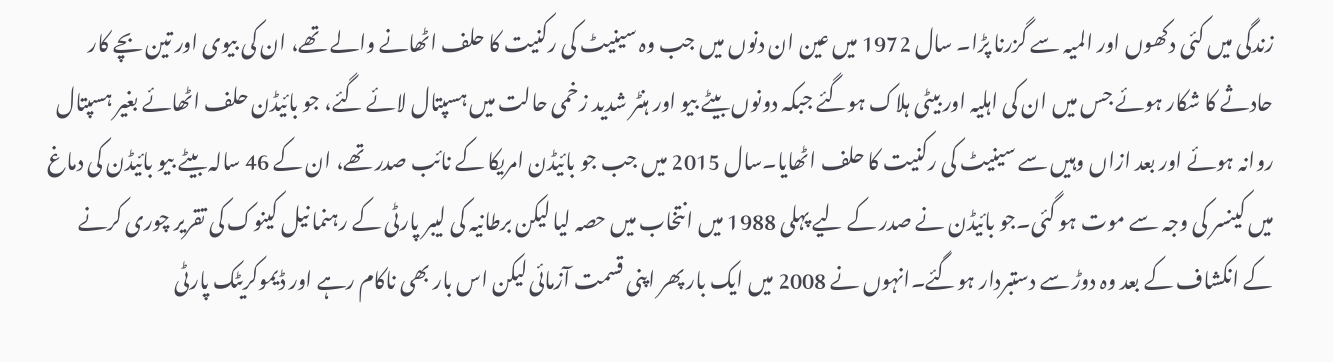زندگی میں کئی دکھوں اور المیہ سے گزرنا پڑا۔ سال 1972 میں عین ان دنوں میں جب وہ سینیٹ کی رکنیت کا حلف اٹھانے والے تھے، ان کی بیوی اور تین بچے کار حادثے کا شکار ہوئے جس میں ان کی اہلیہ اور بیٹی ہلاک ہوگئے جبکہ دونوں بیٹے بیو اور ہنٹر شدید زخمی حالت میں ہسپتال لائے گئے، جو بائیڈن حلف اٹھائے بغیر ہسپتال روانہ ہوئے اور بعد ازاں وہیں سے سینیٹ کی رکنیت کا حلف اٹھایا۔سال 2015 میں جب جو بائیڈن امریکا کے نائب صدر تھے، ان کے 46 سالہ بیٹے بیو بائیڈن کی دماغ میں کینسر کی وجہ سے موت ہو گئی۔جو بائیڈن نے صدر کے لیے پہلی 1988 میں انتخاب میں حصہ لیا لیکن برطانیہ کی لیبر پارٹی کے رہنما نیل کینوک کی تقریر چوری کرنے کے انکشاف کے بعد وہ دوڑ سے دستبردار ہوگئے۔انہوں نے 2008 میں ایک بار پھر اپنی قسمت آزمائی لیکن اس بار بھی ناکام رہے اور ڈیموکریٹک پارٹی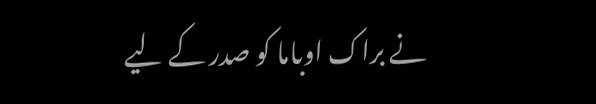نے براک اوباما کو صدر کے لیے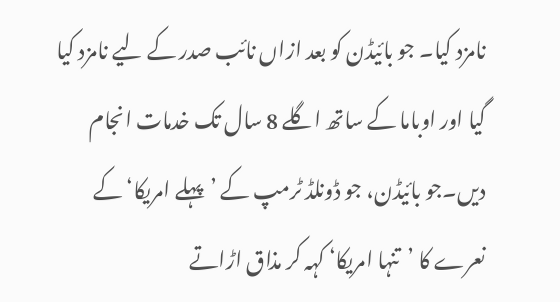نامزد کیا۔ جو بائیڈن کو بعد ازاں نائب صدر کے لیے نامزد کیا گیا اور اوباما کے ساتھ اگلے 8 سال تک خدمات انجام دیں۔جو بائیڈن، جو ڈونلڈ ٹرمپ کے ’پہلے امریکا‘ کے نعرے کا ’تنہا امریکا‘ کہہ کر مذاق اڑاتے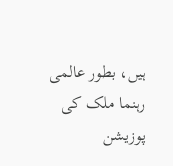ہیں، بطور عالمی رہنما ملک کی پوزیشن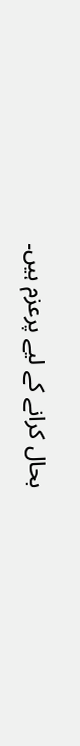بحال کرانے کے لیے پرعزم ہیں۔